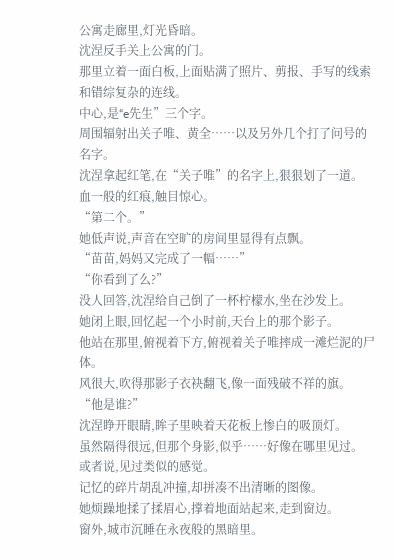公寓走廊里,灯光昏暗。
沈涅反手关上公寓的门。
那里立着一面白板,上面贴满了照片、剪报、手写的线索和错综复杂的连线。
中心,是“e先生”三个字。
周围辐射出关子唯、黄全……以及另外几个打了问号的名字。
沈涅拿起红笔,在“关子唯”的名字上,狠狠划了一道。
血一般的红痕,触目惊心。
“第二个。”
她低声说,声音在空旷的房间里显得有点飘。
“苗苗,妈妈又完成了一幅……”
“你看到了么?”
没人回答,沈涅给自己倒了一杯柠檬水,坐在沙发上。
她闭上眼,回忆起一个小时前,天台上的那个影子。
他站在那里,俯视着下方,俯视着关子唯摔成一滩烂泥的尸体。
风很大,吹得那影子衣袂翻飞,像一面残破不祥的旗。
“他是谁?”
沈涅睁开眼睛,眸子里映着天花板上惨白的吸顶灯。
虽然隔得很远,但那个身影,似乎……好像在哪里见过。
或者说,见过类似的感觉。
记忆的碎片胡乱冲撞,却拼凑不出清晰的图像。
她烦躁地揉了揉眉心,撑着地面站起来,走到窗边。
窗外,城市沉睡在永夜般的黑暗里。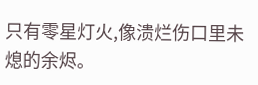只有零星灯火,像溃烂伤口里未熄的余烬。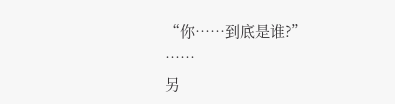“你……到底是谁?”
……
另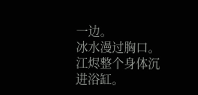一边。
冰水漫过胸口。
江烬整个身体沉进浴缸。